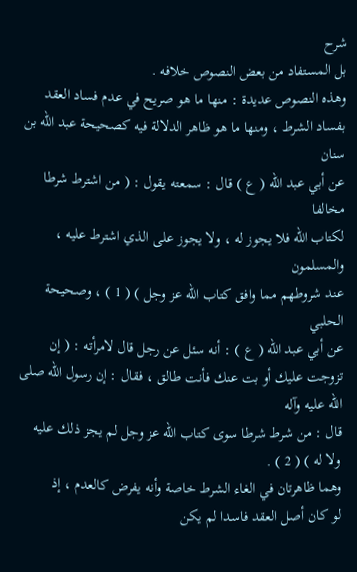شرح
بل المستفاد من بعض النصوص خلافه .
وهذه النصوص عديدة : منها ما هو صريح في عدم فساد العقد
بفساد الشرط ، ومنها ما هو ظاهر الدلالة فيه كصحيحة عبد الله بن سنان
عن أبي عبد الله ( ع ) قال : سمعته يقول : ( من اشترط شرطا مخالفا
لكتاب الله فلا يجوز له ، ولا يجوز على الذي اشترط عليه ، والمسلمون
عند شروطهم مما وافق كتاب الله عز وجل ) ( 1 ) ، وصحيحة الحلبي
عن أبي عبد الله ( ع ) : أنه سئل عن رجل قال لامرأته : ( إن
تزوجت عليك أو بت عنك فأنت طالق ، فقال : إن رسول الله صلى الله عليه وآله
قال : من شرط شرطا سوى كتاب الله عز وجل لم يجز ذلك عليه
ولا له ) ( 2 ) .
وهما ظاهرتان في الغاء الشرط خاصة وأنه يفرض كالعدم ، إذ
لو كان أصل العقد فاسدا لم يكن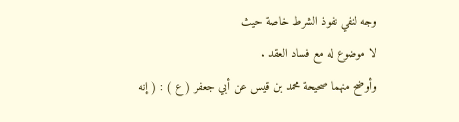وجه لنفي نفوذ الشرط خاصة حيث
لا موضوع له مع فساد العقد .
وأوضح منهما صحيحة محمد بن قيس عن أبي جعفر ( ع ) : ( إنه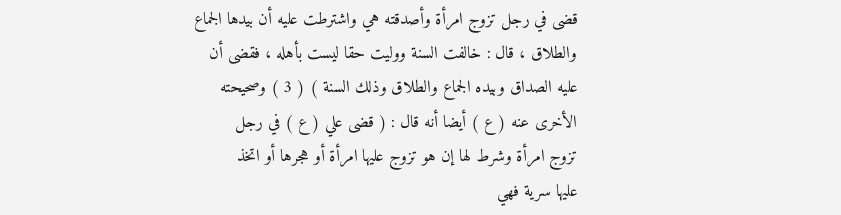قضى في رجل تزوج امرأة وأصدقته هي واشترطت عليه أن بيدها الجماع
والطلاق ، قال : خالفت السنة ووليت حقا ليست بأهله ، فقضى أن
عليه الصداق وبيده الجماع والطلاق وذلك السنة ) ( 3 ) وصحيحته
الأخرى عنه ( ع ) أيضا أنه قال : ( قضى علي ( ع ) في رجل
تزوج امرأة وشرط لها إن هو تزوج عليها امرأة أو هجرها أو اتخذ
عليها سرية فهي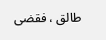طالق ، فقضى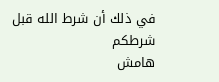في ذلك أن شرط الله قبل شرطكم
هامش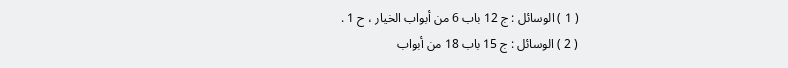( 1 ) الوسائل : ج 12 باب 6 من أبواب الخيار ، ح 1 .
( 2 ) الوسائل : ج 15 باب 18 من أبواب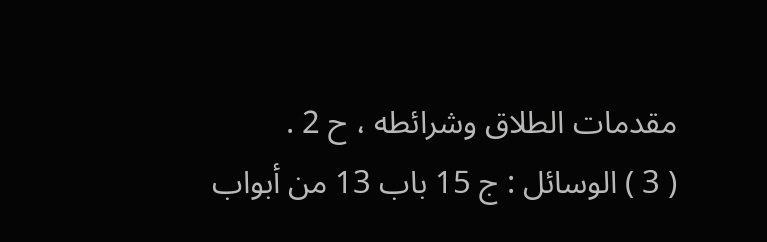مقدمات الطلاق وشرائطه ، ح 2 .
( 3 ) الوسائل : ج 15 باب 13 من أبواب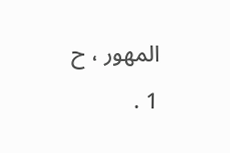المهور ، ح 1 .